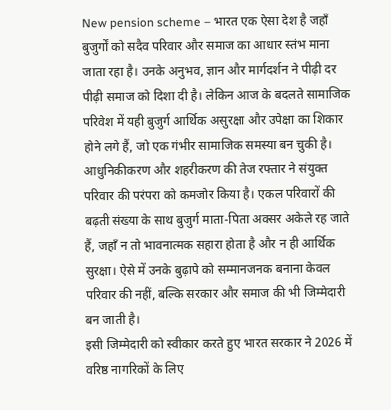New pension scheme – भारत एक ऐसा देश है जहाँ बुजुर्गों को सदैव परिवार और समाज का आधार स्तंभ माना जाता रहा है। उनके अनुभव, ज्ञान और मार्गदर्शन ने पीढ़ी दर पीढ़ी समाज को दिशा दी है। लेकिन आज के बदलते सामाजिक परिवेश में यही बुजुर्ग आर्थिक असुरक्षा और उपेक्षा का शिकार होने लगे हैं, जो एक गंभीर सामाजिक समस्या बन चुकी है।
आधुनिकीकरण और शहरीकरण की तेज रफ्तार ने संयुक्त परिवार की परंपरा को कमजोर किया है। एकल परिवारों की बढ़ती संख्या के साथ बुजुर्ग माता-पिता अक्सर अकेले रह जाते हैं, जहाँ न तो भावनात्मक सहारा होता है और न ही आर्थिक सुरक्षा। ऐसे में उनके बुढ़ापे को सम्मानजनक बनाना केवल परिवार की नहीं, बल्कि सरकार और समाज की भी जिम्मेदारी बन जाती है।
इसी जिम्मेदारी को स्वीकार करते हुए भारत सरकार ने 2026 में वरिष्ठ नागरिकों के लिए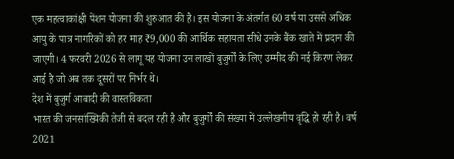एक महत्वाकांक्षी पेंशन योजना की शुरुआत की है। इस योजना के अंतर्गत 60 वर्ष या उससे अधिक आयु के पात्र नागरिकों को हर माह ₹9,000 की आर्थिक सहायता सीधे उनके बैंक खाते में प्रदान की जाएगी। 4 फरवरी 2026 से लागू यह योजना उन लाखों बुजुर्गों के लिए उम्मीद की नई किरण लेकर आई है जो अब तक दूसरों पर निर्भर थे।
देश में बुजुर्ग आबादी की वास्तविकता
भारत की जनसांख्यिकी तेजी से बदल रही है और बुजुर्गों की संख्या में उल्लेखनीय वृद्धि हो रही है। वर्ष 2021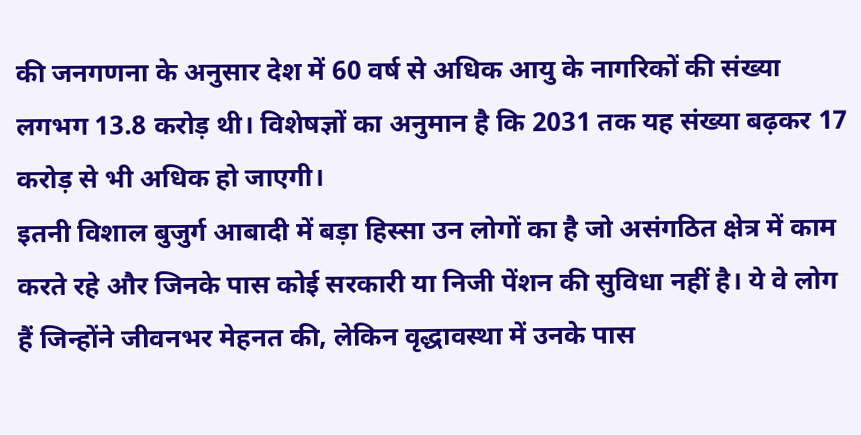की जनगणना के अनुसार देश में 60 वर्ष से अधिक आयु के नागरिकों की संख्या लगभग 13.8 करोड़ थी। विशेषज्ञों का अनुमान है कि 2031 तक यह संख्या बढ़कर 17 करोड़ से भी अधिक हो जाएगी।
इतनी विशाल बुजुर्ग आबादी में बड़ा हिस्सा उन लोगों का है जो असंगठित क्षेत्र में काम करते रहे और जिनके पास कोई सरकारी या निजी पेंशन की सुविधा नहीं है। ये वे लोग हैं जिन्होंने जीवनभर मेहनत की, लेकिन वृद्धावस्था में उनके पास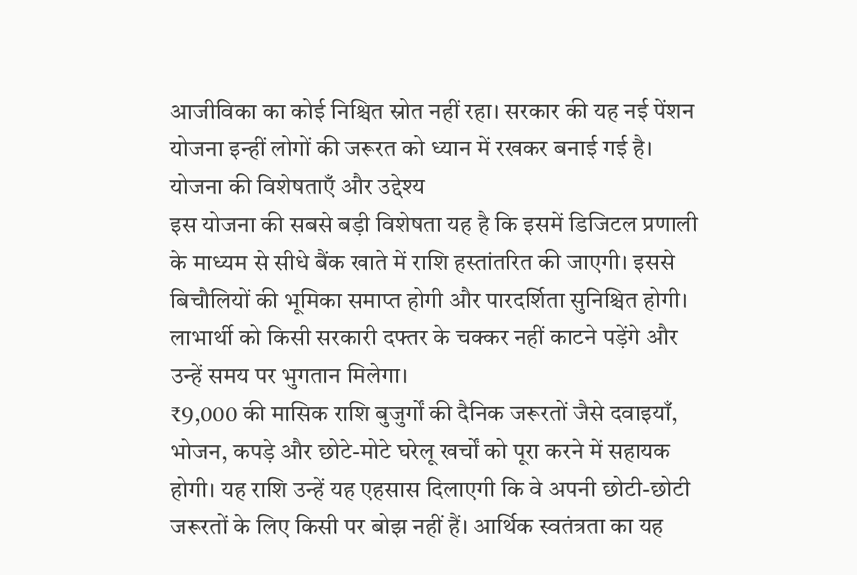आजीविका का कोई निश्चित स्रोत नहीं रहा। सरकार की यह नई पेंशन योजना इन्हीं लोगों की जरूरत को ध्यान में रखकर बनाई गई है।
योजना की विशेषताएँ और उद्देश्य
इस योजना की सबसे बड़ी विशेषता यह है कि इसमें डिजिटल प्रणाली के माध्यम से सीधे बैंक खाते में राशि हस्तांतरित की जाएगी। इससे बिचौलियों की भूमिका समाप्त होगी और पारदर्शिता सुनिश्चित होगी। लाभार्थी को किसी सरकारी दफ्तर के चक्कर नहीं काटने पड़ेंगे और उन्हें समय पर भुगतान मिलेगा।
₹9,000 की मासिक राशि बुजुर्गों की दैनिक जरूरतों जैसे दवाइयाँ, भोजन, कपड़े और छोटे-मोटे घरेलू खर्चों को पूरा करने में सहायक होगी। यह राशि उन्हें यह एहसास दिलाएगी कि वे अपनी छोटी-छोटी जरूरतों के लिए किसी पर बोझ नहीं हैं। आर्थिक स्वतंत्रता का यह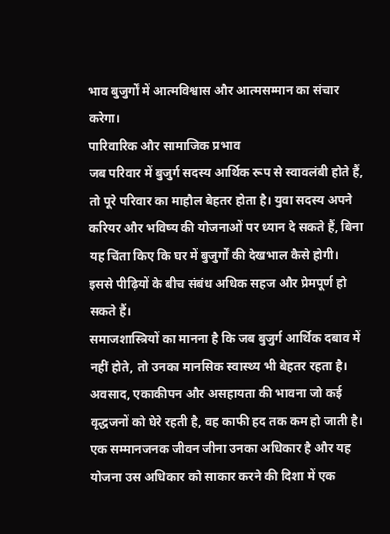भाव बुजुर्गों में आत्मविश्वास और आत्मसम्मान का संचार करेगा।
पारिवारिक और सामाजिक प्रभाव
जब परिवार में बुजुर्ग सदस्य आर्थिक रूप से स्वावलंबी होते हैं, तो पूरे परिवार का माहौल बेहतर होता है। युवा सदस्य अपने करियर और भविष्य की योजनाओं पर ध्यान दे सकते हैं, बिना यह चिंता किए कि घर में बुजुर्गों की देखभाल कैसे होगी। इससे पीढ़ियों के बीच संबंध अधिक सहज और प्रेमपूर्ण हो सकते हैं।
समाजशास्त्रियों का मानना है कि जब बुजुर्ग आर्थिक दबाव में नहीं होते, तो उनका मानसिक स्वास्थ्य भी बेहतर रहता है। अवसाद, एकाकीपन और असहायता की भावना जो कई वृद्धजनों को घेरे रहती है, वह काफी हद तक कम हो जाती है। एक सम्मानजनक जीवन जीना उनका अधिकार है और यह योजना उस अधिकार को साकार करने की दिशा में एक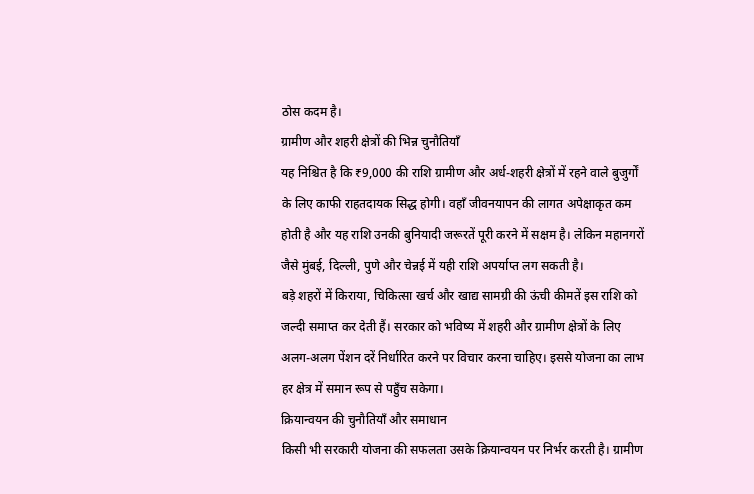ठोस कदम है।
ग्रामीण और शहरी क्षेत्रों की भिन्न चुनौतियाँ
यह निश्चित है कि ₹9,000 की राशि ग्रामीण और अर्ध-शहरी क्षेत्रों में रहने वाले बुजुर्गों के लिए काफी राहतदायक सिद्ध होगी। वहाँ जीवनयापन की लागत अपेक्षाकृत कम होती है और यह राशि उनकी बुनियादी जरूरतें पूरी करने में सक्षम है। लेकिन महानगरों जैसे मुंबई, दिल्ली, पुणे और चेन्नई में यही राशि अपर्याप्त लग सकती है।
बड़े शहरों में किराया, चिकित्सा खर्च और खाद्य सामग्री की ऊंची कीमतें इस राशि को जल्दी समाप्त कर देती हैं। सरकार को भविष्य में शहरी और ग्रामीण क्षेत्रों के लिए अलग-अलग पेंशन दरें निर्धारित करने पर विचार करना चाहिए। इससे योजना का लाभ हर क्षेत्र में समान रूप से पहुँच सकेगा।
क्रियान्वयन की चुनौतियाँ और समाधान
किसी भी सरकारी योजना की सफलता उसके क्रियान्वयन पर निर्भर करती है। ग्रामीण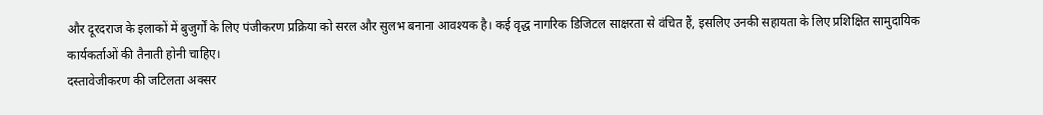और दूरदराज के इलाकों में बुजुर्गों के लिए पंजीकरण प्रक्रिया को सरल और सुलभ बनाना आवश्यक है। कई वृद्ध नागरिक डिजिटल साक्षरता से वंचित हैं, इसलिए उनकी सहायता के लिए प्रशिक्षित सामुदायिक कार्यकर्ताओं की तैनाती होनी चाहिए।
दस्तावेजीकरण की जटिलता अक्सर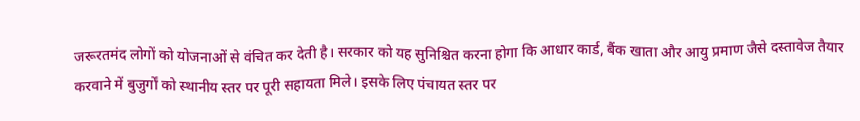जरूरतमंद लोगों को योजनाओं से वंचित कर देती है। सरकार को यह सुनिश्चित करना होगा कि आधार कार्ड, बैंक खाता और आयु प्रमाण जैसे दस्तावेज तैयार करवाने में बुजुर्गों को स्थानीय स्तर पर पूरी सहायता मिले। इसके लिए पंचायत स्तर पर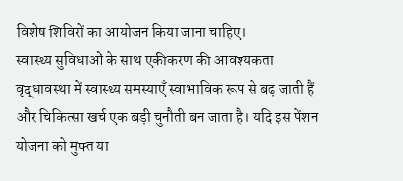विशेष शिविरों का आयोजन किया जाना चाहिए।
स्वास्थ्य सुविधाओं के साथ एकीकरण की आवश्यकता
वृद्धावस्था में स्वास्थ्य समस्याएँ स्वाभाविक रूप से बढ़ जाती हैं और चिकित्सा खर्च एक बड़ी चुनौती बन जाता है। यदि इस पेंशन योजना को मुफ्त या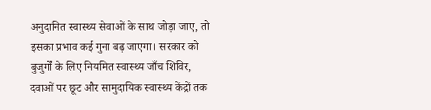अनुदानित स्वास्थ्य सेवाओं के साथ जोड़ा जाए, तो इसका प्रभाव कई गुना बढ़ जाएगा। सरकार को बुजुर्गों के लिए नियमित स्वास्थ्य जाँच शिविर, दवाओं पर छूट और सामुदायिक स्वास्थ्य केंद्रों तक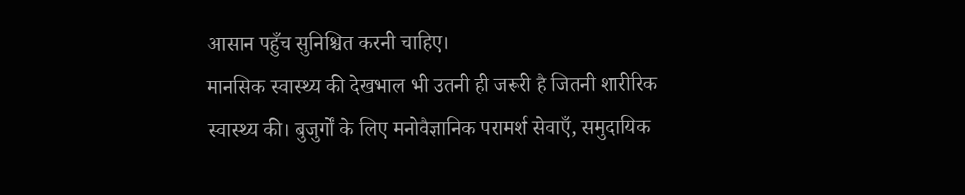आसान पहुँच सुनिश्चित करनी चाहिए।
मानसिक स्वास्थ्य की देखभाल भी उतनी ही जरूरी है जितनी शारीरिक स्वास्थ्य की। बुजुर्गों के लिए मनोवैज्ञानिक परामर्श सेवाएँ, समुदायिक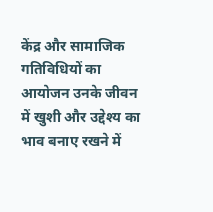केंद्र और सामाजिक गतिविधियों का आयोजन उनके जीवन में खुशी और उद्देश्य का भाव बनाए रखने में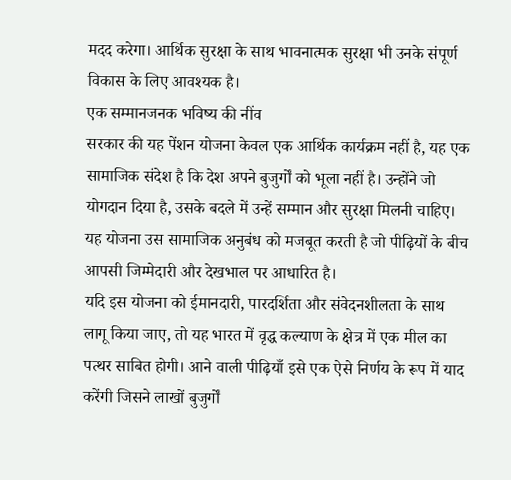मदद करेगा। आर्थिक सुरक्षा के साथ भावनात्मक सुरक्षा भी उनके संपूर्ण विकास के लिए आवश्यक है।
एक सम्मानजनक भविष्य की नींव
सरकार की यह पेंशन योजना केवल एक आर्थिक कार्यक्रम नहीं है, यह एक सामाजिक संदेश है कि देश अपने बुजुर्गों को भूला नहीं है। उन्होंने जो योगदान दिया है, उसके बदले में उन्हें सम्मान और सुरक्षा मिलनी चाहिए। यह योजना उस सामाजिक अनुबंध को मजबूत करती है जो पीढ़ियों के बीच आपसी जिम्मेदारी और देखभाल पर आधारित है।
यदि इस योजना को ईमानदारी, पारदर्शिता और संवेदनशीलता के साथ लागू किया जाए, तो यह भारत में वृद्ध कल्याण के क्षेत्र में एक मील का पत्थर साबित होगी। आने वाली पीढ़ियाँ इसे एक ऐसे निर्णय के रूप में याद करेंगी जिसने लाखों बुजुर्गों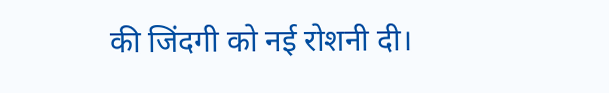की जिंदगी को नई रोशनी दी।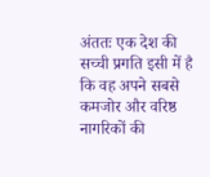अंततः एक देश की सच्ची प्रगति इसी में है कि वह अपने सबसे कमजोर और वरिष्ठ नागरिकों की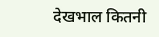देखभाल कितनी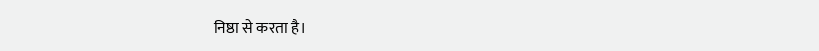निष्ठा से करता है।